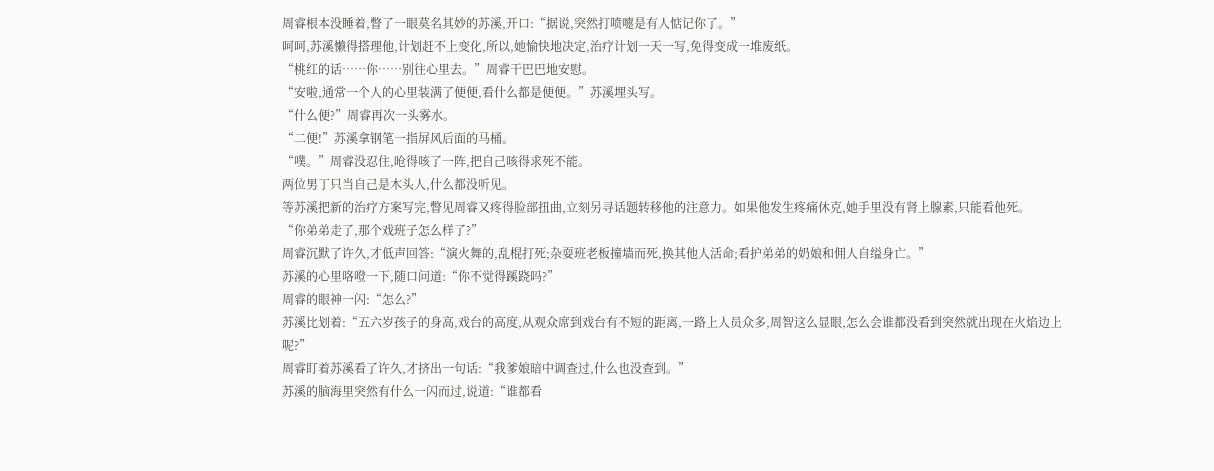周睿根本没睡着,瞥了一眼莫名其妙的苏溪,开口:“据说,突然打喷嚏是有人惦记你了。”
呵呵,苏溪懒得搭理他,计划赶不上变化,所以,她愉快地决定,治疗计划一天一写,免得变成一堆废纸。
“桃红的话……你……别往心里去。”周睿干巴巴地安慰。
“安啦,通常一个人的心里装满了便便,看什么都是便便。”苏溪埋头写。
“什么便?”周睿再次一头雾水。
“二便!”苏溪拿钢笔一指屏风后面的马桶。
“噗。”周睿没忍住,呛得咳了一阵,把自己咳得求死不能。
两位男丁只当自己是木头人,什么都没听见。
等苏溪把新的治疗方案写完,瞥见周睿又疼得脸部扭曲,立刻另寻话题转移他的注意力。如果他发生疼痛休克,她手里没有肾上腺素,只能看他死。
“你弟弟走了,那个戏班子怎么样了?”
周睿沉默了许久,才低声回答:“演火舞的,乱棍打死;杂耍班老板撞墙而死,换其他人活命;看护弟弟的奶娘和佣人自缢身亡。”
苏溪的心里咯噔一下,随口问道:“你不觉得蹊跷吗?”
周睿的眼神一闪:“怎么?”
苏溪比划着:“五六岁孩子的身高,戏台的高度,从观众席到戏台有不短的距离,一路上人员众多,周智这么显眼,怎么会谁都没看到突然就出现在火焰边上呢?”
周睿盯着苏溪看了许久,才挤出一句话:“我爹娘暗中调查过,什么也没查到。”
苏溪的脑海里突然有什么一闪而过,说道:“谁都看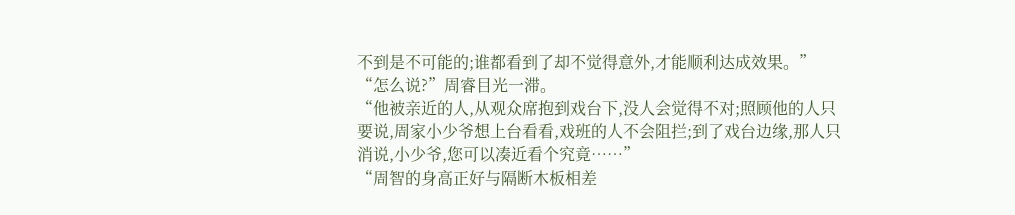不到是不可能的;谁都看到了却不觉得意外,才能顺利达成效果。”
“怎么说?”周睿目光一滞。
“他被亲近的人,从观众席抱到戏台下,没人会觉得不对;照顾他的人只要说,周家小少爷想上台看看,戏班的人不会阻拦;到了戏台边缘,那人只消说,小少爷,您可以凑近看个究竟……”
“周智的身高正好与隔断木板相差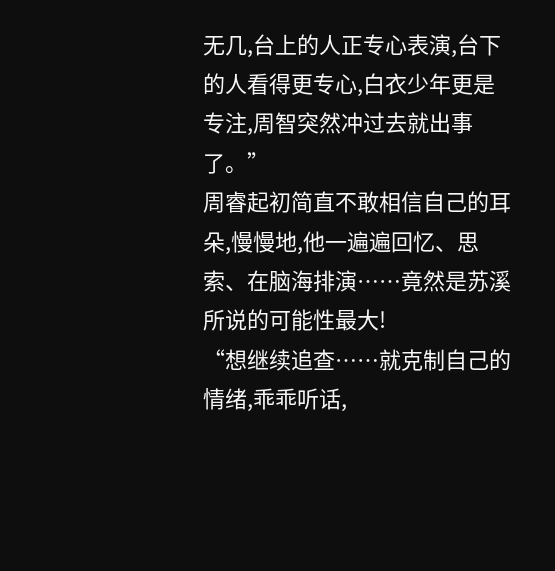无几,台上的人正专心表演,台下的人看得更专心,白衣少年更是专注,周智突然冲过去就出事了。”
周睿起初简直不敢相信自己的耳朵,慢慢地,他一遍遍回忆、思索、在脑海排演……竟然是苏溪所说的可能性最大!
“想继续追查……就克制自己的情绪,乖乖听话,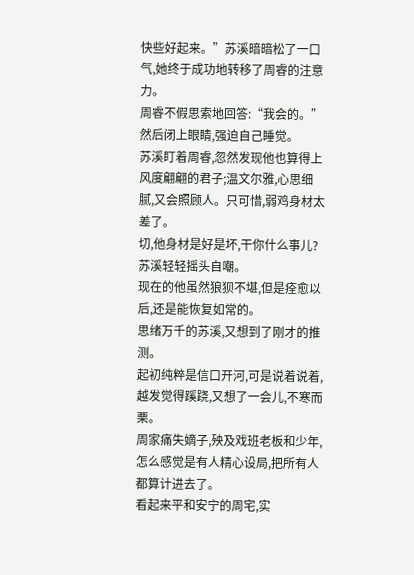快些好起来。”苏溪暗暗松了一口气,她终于成功地转移了周睿的注意力。
周睿不假思索地回答:“我会的。”然后闭上眼睛,强迫自己睡觉。
苏溪盯着周睿,忽然发现他也算得上风度翩翩的君子;温文尔雅,心思细腻,又会照顾人。只可惜,弱鸡身材太差了。
切,他身材是好是坏,干你什么事儿?
苏溪轻轻摇头自嘲。
现在的他虽然狼狈不堪,但是痊愈以后,还是能恢复如常的。
思绪万千的苏溪,又想到了刚才的推测。
起初纯粹是信口开河,可是说着说着,越发觉得蹊跷,又想了一会儿,不寒而栗。
周家痛失嫡子,殃及戏班老板和少年,怎么感觉是有人精心设局,把所有人都算计进去了。
看起来平和安宁的周宅,实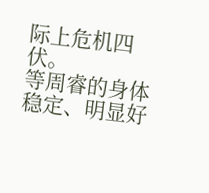际上危机四伏。
等周睿的身体稳定、明显好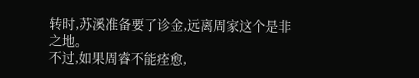转时,苏溪准备要了诊金,远离周家这个是非之地。
不过,如果周睿不能痊愈,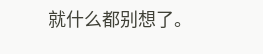就什么都别想了。